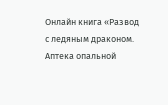Онлайн книга «Развод с ледяным драконом. Аптека опальной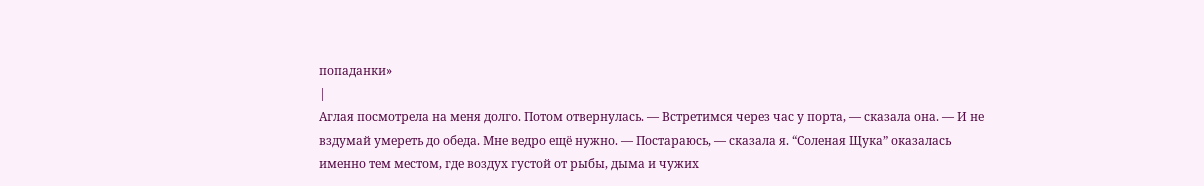попаданки»
|
Аглая посмотрела на меня долго. Потом отвернулась. — Встретимся через час у порта, — сказала она. — И не вздумай умереть до обеда. Мне ведро ещё нужно. — Постараюсь, — сказала я. “Соленая Щука” оказалась именно тем местом, где воздух густой от рыбы, дыма и чужих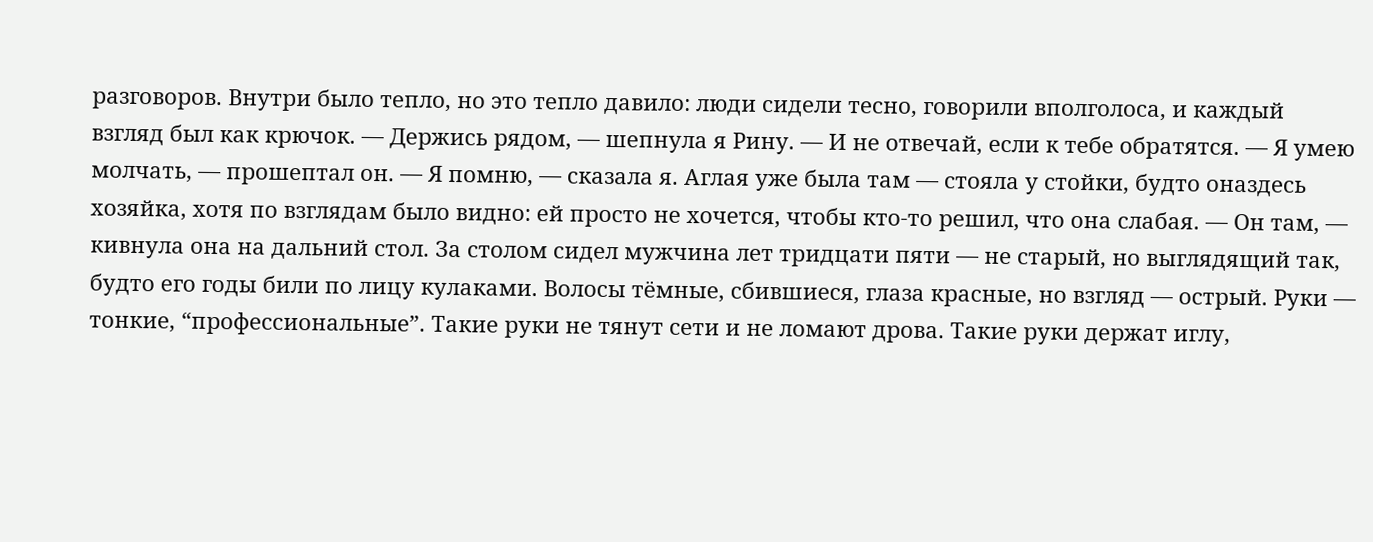разговоров. Внутри было тепло, но это тепло давило: люди сидели тесно, говорили вполголоса, и каждый взгляд был как крючок. — Держись рядом, — шепнула я Рину. — И не отвечай, если к тебе обратятся. — Я умею молчать, — прошептал он. — Я помню, — сказала я. Аглая уже была там — стояла у стойки, будто оназдесь хозяйка, хотя по взглядам было видно: ей просто не хочется, чтобы кто-то решил, что она слабая. — Он там, — кивнула она на дальний стол. За столом сидел мужчина лет тридцати пяти — не старый, но выглядящий так, будто его годы били по лицу кулаками. Волосы тёмные, сбившиеся, глаза красные, но взгляд — острый. Руки — тонкие, “профессиональные”. Такие руки не тянут сети и не ломают дрова. Такие руки держат иглу,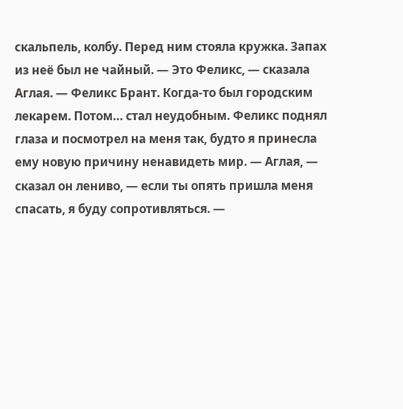скальпель, колбу. Перед ним стояла кружка. Запах из неё был не чайный. — Это Феликс, — сказала Аглая. — Феликс Брант. Когда-то был городским лекарем. Потом… стал неудобным. Феликс поднял глаза и посмотрел на меня так, будто я принесла ему новую причину ненавидеть мир. — Аглая, — сказал он лениво, — если ты опять пришла меня спасать, я буду сопротивляться. —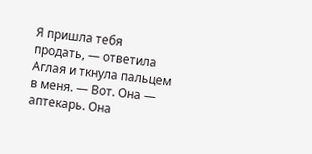Я пришла тебя продать, — ответила Аглая и ткнула пальцем в меня. — Вот. Она — аптекарь. Она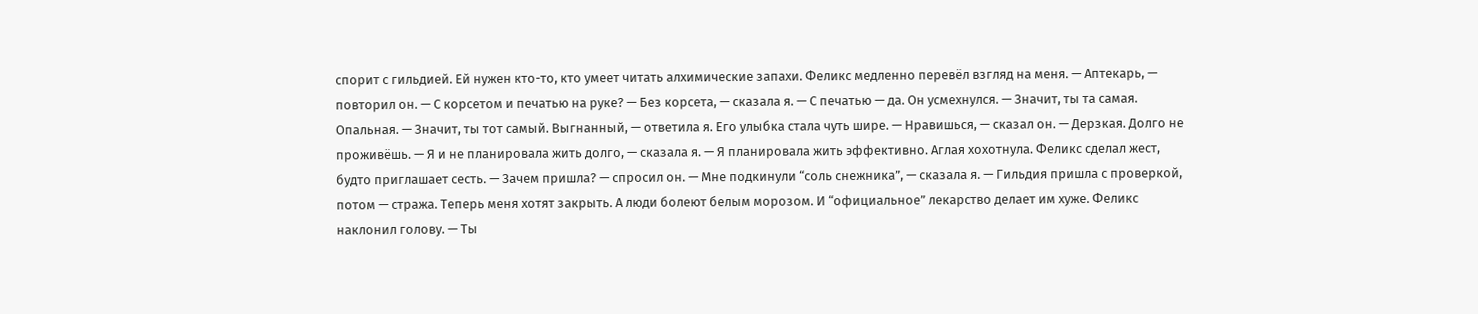спорит с гильдией. Ей нужен кто-то, кто умеет читать алхимические запахи. Феликс медленно перевёл взгляд на меня. — Аптекарь, — повторил он. — С корсетом и печатью на руке? — Без корсета, — сказала я. — С печатью — да. Он усмехнулся. — Значит, ты та самая. Опальная. — Значит, ты тот самый. Выгнанный, — ответила я. Его улыбка стала чуть шире. — Нравишься, — сказал он. — Дерзкая. Долго не проживёшь. — Я и не планировала жить долго, — сказала я. — Я планировала жить эффективно. Аглая хохотнула. Феликс сделал жест, будто приглашает сесть. — Зачем пришла? — спросил он. — Мне подкинули “соль снежника”, — сказала я. — Гильдия пришла с проверкой, потом — стража. Теперь меня хотят закрыть. А люди болеют белым морозом. И “официальное” лекарство делает им хуже. Феликс наклонил голову. — Ты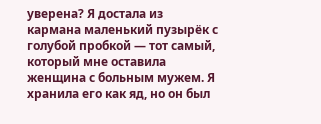уверена? Я достала из кармана маленький пузырёк с голубой пробкой — тот самый, который мне оставила женщина с больным мужем. Я хранила его как яд, но он был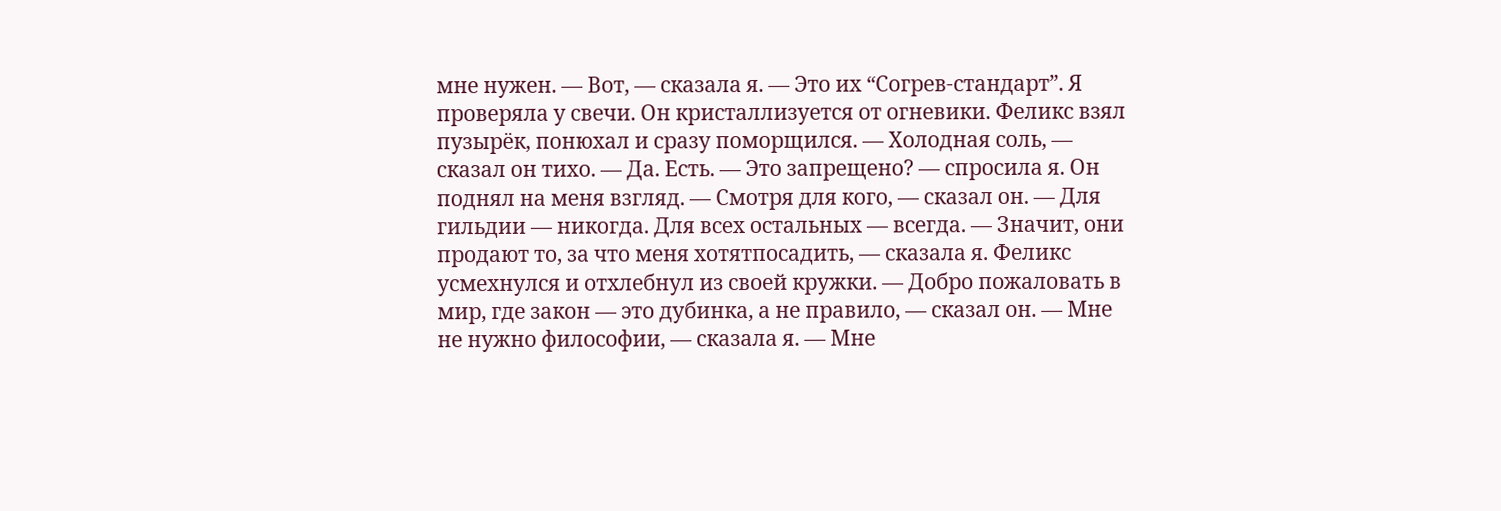мне нужен. — Вот, — сказала я. — Это их “Согрев-стандарт”. Я проверяла у свечи. Он кристаллизуется от огневики. Феликс взял пузырёк, понюхал и сразу поморщился. — Холодная соль, — сказал он тихо. — Да. Есть. — Это запрещено? — спросила я. Он поднял на меня взгляд. — Смотря для кого, — сказал он. — Для гильдии — никогда. Для всех остальных — всегда. — Значит, они продают то, за что меня хотятпосадить, — сказала я. Феликс усмехнулся и отхлебнул из своей кружки. — Добро пожаловать в мир, где закон — это дубинка, а не правило, — сказал он. — Мне не нужно философии, — сказала я. — Мне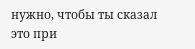нужно, чтобы ты сказал это при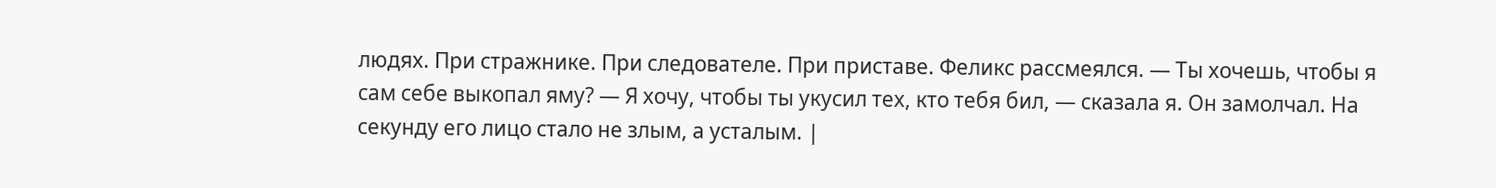людях. При стражнике. При следователе. При приставе. Феликс рассмеялся. — Ты хочешь, чтобы я сам себе выкопал яму? — Я хочу, чтобы ты укусил тех, кто тебя бил, — сказала я. Он замолчал. На секунду его лицо стало не злым, а усталым. |